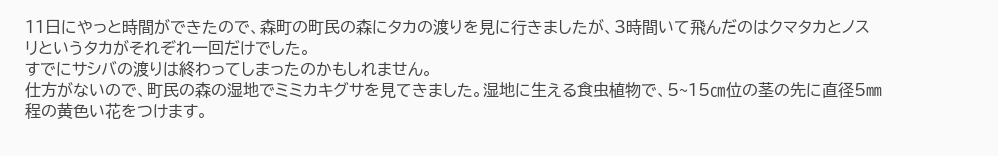11日にやっと時間ができたので、森町の町民の森にタカの渡りを見に行きましたが、3時間いて飛んだのはクマタカとノスリというタカがそれぞれ一回だけでした。
すでにサシバの渡りは終わってしまったのかもしれません。
仕方がないので、町民の森の湿地でミミカキグサを見てきました。湿地に生える食虫植物で、5~15㎝位の茎の先に直径5㎜程の黄色い花をつけます。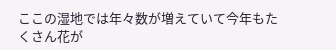ここの湿地では年々数が増えていて今年もたくさん花が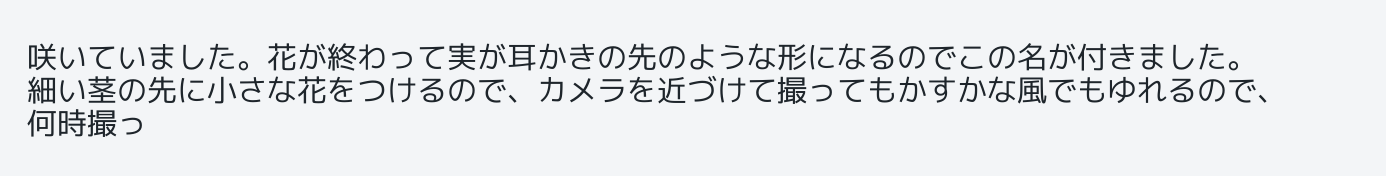咲いていました。花が終わって実が耳かきの先のような形になるのでこの名が付きました。
細い茎の先に小さな花をつけるので、カメラを近づけて撮ってもかすかな風でもゆれるので、何時撮っ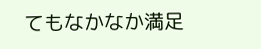てもなかなか満足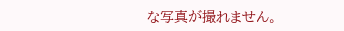な写真が撮れません。